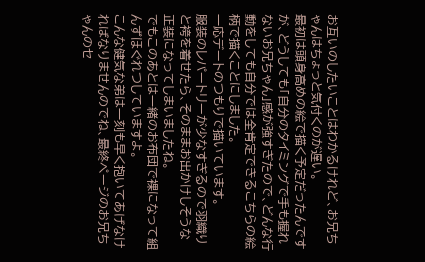お互いのしたいことはわかるけれど、お兄ちゃんはちょっと気付くのが遅い。
最初は頭身高めの絵で描く予定だったんですが、どうしても「自分のタイミングで手も握れないお兄ちゃん」感が強すぎたので、どんな行動をしても自分では全肯定できるこちらの絵柄で描くことにしました。
一応デートのつもりで描いています。
服装のレパートリーが少なすぎるので羽織りと袴を着せたら、そのままお出かけしそうな正装になってしまいましたね。
でもこのあとは一緒のお布団で裸になって組んずほぐれつしていますよ。
こんな健気な弟は一刻も早く抱いてあげなければなりませんのでね、最終ページのお兄ちゃんのセ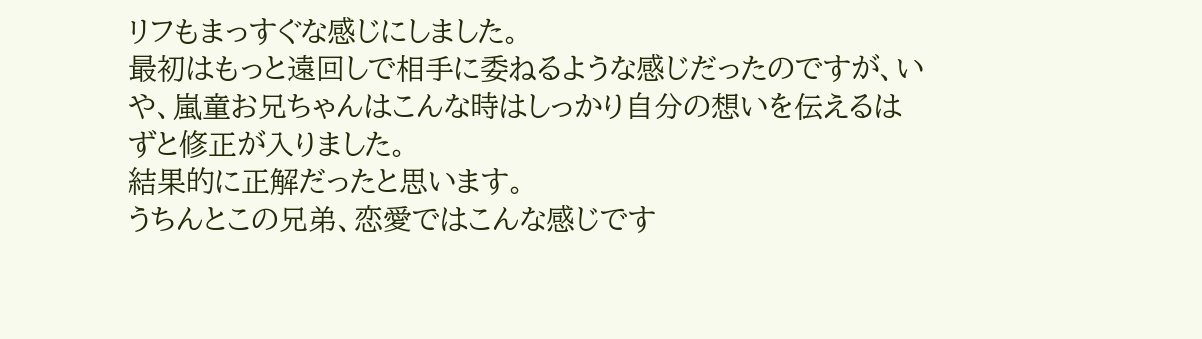リフもまっすぐな感じにしました。
最初はもっと遠回しで相手に委ねるような感じだったのですが、いや、嵐童お兄ちゃんはこんな時はしっかり自分の想いを伝えるはずと修正が入りました。
結果的に正解だったと思います。
うちんとこの兄弟、恋愛ではこんな感じです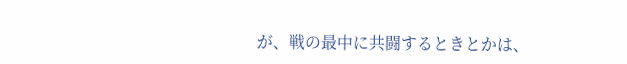が、戦の最中に共闘するときとかは、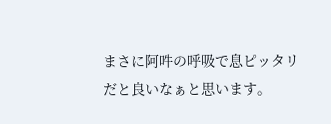まさに阿吽の呼吸で息ピッタリだと良いなぁと思います。